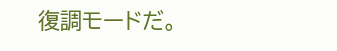復調モードだ。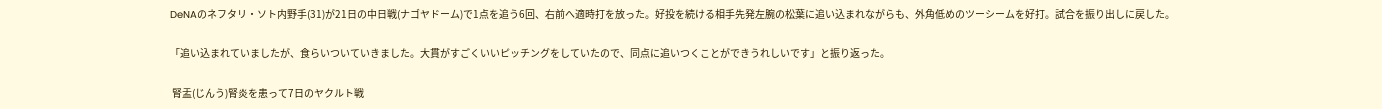DeNAのネフタリ・ソト内野手(31)が21日の中日戦(ナゴヤドーム)で1点を追う6回、右前へ適時打を放った。好投を続ける相手先発左腕の松葉に追い込まれながらも、外角低めのツーシームを好打。試合を振り出しに戻した。

「追い込まれていましたが、食らいついていきました。大貫がすごくいいピッチングをしていたので、同点に追いつくことができうれしいです」と振り返った。

 腎盂(じんう)腎炎を患って7日のヤクルト戦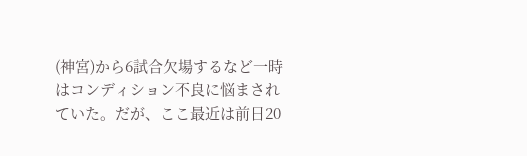(神宮)から6試合欠場するなど一時はコンディション不良に悩まされていた。だが、ここ最近は前日20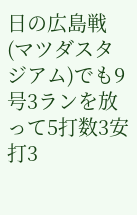日の広島戦(マツダスタジアム)でも9号3ランを放って5打数3安打3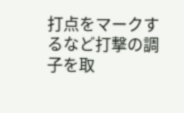打点をマークするなど打撃の調子を取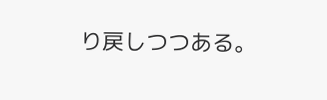り戻しつつある。